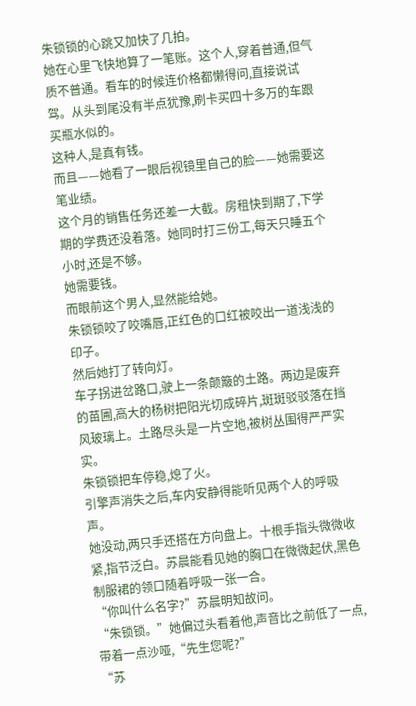朱锁锁的心跳又加快了几拍。
她在心里飞快地算了一笔账。这个人,穿着普通,但气质不普通。看车的时候连价格都懒得问,直接说试驾。从头到尾没有半点犹豫,刷卡买四十多万的车跟买瓶水似的。
这种人,是真有钱。
而且——她看了一眼后视镜里自己的脸——她需要这笔业绩。
这个月的销售任务还差一大截。房租快到期了,下学期的学费还没着落。她同时打三份工,每天只睡五个小时,还是不够。
她需要钱。
而眼前这个男人,显然能给她。
朱锁锁咬了咬嘴唇,正红色的口红被咬出一道浅浅的印子。
然后她打了转向灯。
车子拐进岔路口,驶上一条颠簸的土路。两边是废弃的苗圃,高大的杨树把阳光切成碎片,斑斑驳驳落在挡风玻璃上。土路尽头是一片空地,被树丛围得严严实实。
朱锁锁把车停稳,熄了火。
引擎声消失之后,车内安静得能听见两个人的呼吸声。
她没动,两只手还搭在方向盘上。十根手指头微微收紧,指节泛白。苏晨能看见她的胸口在微微起伏,黑色制服裙的领口随着呼吸一张一合。
“你叫什么名字?”苏晨明知故问。
“朱锁锁。”她偏过头看着他,声音比之前低了一点,带着一点沙哑,“先生您呢?”
“苏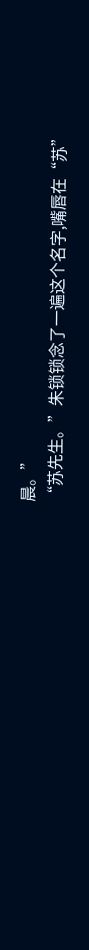晨。”
“苏先生。”朱锁锁念了一遍这个名字,嘴唇在“苏”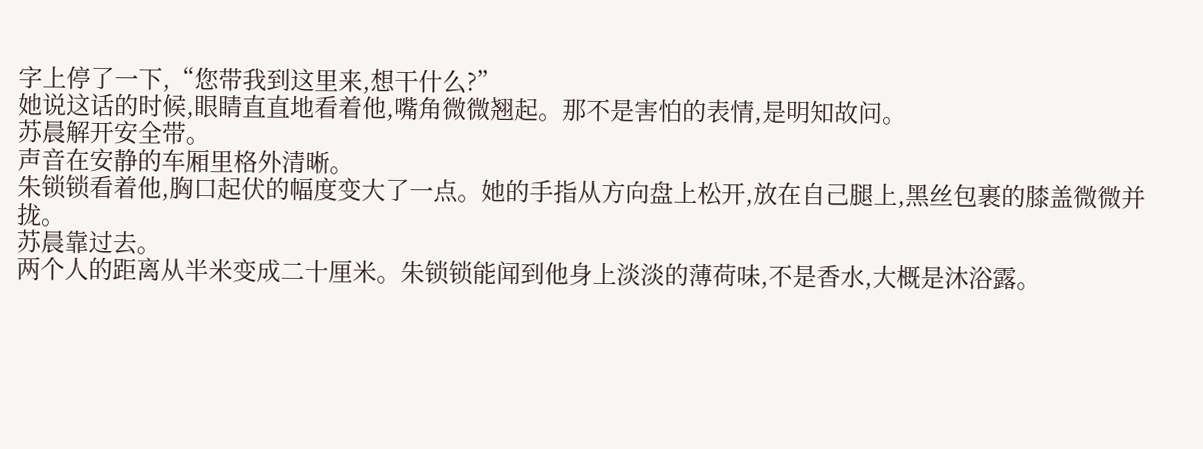字上停了一下,“您带我到这里来,想干什么?”
她说这话的时候,眼睛直直地看着他,嘴角微微翘起。那不是害怕的表情,是明知故问。
苏晨解开安全带。
声音在安静的车厢里格外清晰。
朱锁锁看着他,胸口起伏的幅度变大了一点。她的手指从方向盘上松开,放在自己腿上,黑丝包裹的膝盖微微并拢。
苏晨靠过去。
两个人的距离从半米变成二十厘米。朱锁锁能闻到他身上淡淡的薄荷味,不是香水,大概是沐浴露。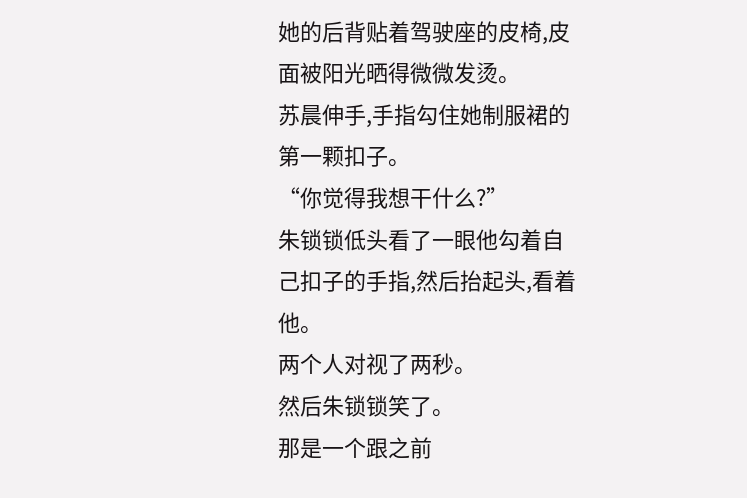她的后背贴着驾驶座的皮椅,皮面被阳光晒得微微发烫。
苏晨伸手,手指勾住她制服裙的第一颗扣子。
“你觉得我想干什么?”
朱锁锁低头看了一眼他勾着自己扣子的手指,然后抬起头,看着他。
两个人对视了两秒。
然后朱锁锁笑了。
那是一个跟之前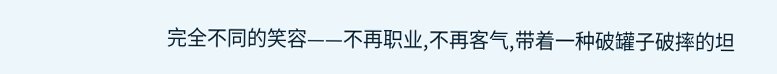完全不同的笑容——不再职业,不再客气,带着一种破罐子破摔的坦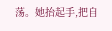荡。她抬起手,把自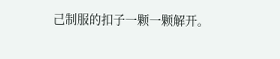己制服的扣子一颗一颗解开。